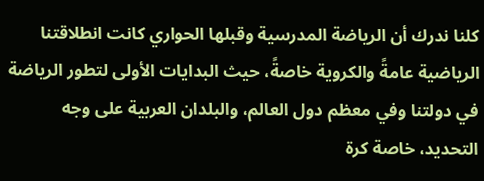كلنا ندرك أن الرياضة المدرسية وقبلها الحواري كانت انطلاقتنا الرياضية عامةً والكروية خاصةً، حيث البدايات الأولى لتطور الرياضة في دولتنا وفي معظم دول العالم، والبلدان العربية على وجه التحديد، خاصة كرة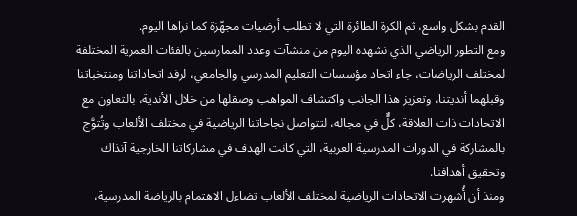القدم بشكل واسع، ثم الكرة الطائرة التي لا تطلب أرضيات مجهّزة كما نراها اليوم.
ومع التطور الرياضي الذي نشهده اليوم من منشآت وعدد الممارسين بالفئات العمرية المختلفة لمختلف الرياضات، جاء اتحاد مؤسسات التعليم المدرسي والجامعي، لرفد اتحاداتنا ومنتخباتنا وقبلهما أنديتنا، وتعزيز هذا الجانب واكتشاف المواهب وصقلها من خلال الأندية، بالتعاون مع الاتحادات ذات العلاقة، كلٌّ في مجاله، لتتواصل نجاحاتنا الرياضية في مختلف الألعاب وتُتوَّج بالمشاركة في الدورات المدرسية العربية، التي كانت الهدف في مشاركاتنا الخارجية آنذاك وتحقيق أهدافنا.
ومنذ أن أُشهرت الاتحادات الرياضية لمختلف الألعاب تضاءل الاهتمام بالرياضة المدرسية،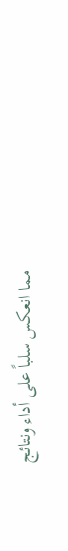مما انعكس سلباً على أداء ونتائج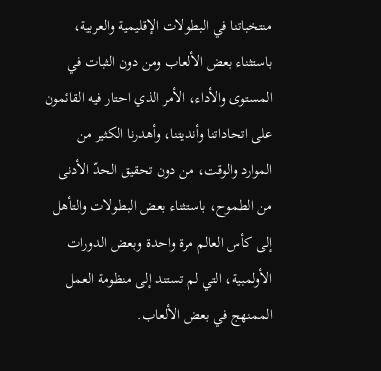منتخباتنا في البطولات الإقليمية والعربية، باستثناء بعض الألعاب ومن دون الثبات في المستوى والأداء، الأمر الذي احتار فيه القائمون على اتحاداتنا وأنديتنا، وأهدرنا الكثير من الموارد والوقت، من دون تحقيق الحدّ الأدنى من الطموح، باستثناء بعض البطولات والتأهل إلى كأس العالم مرة واحدة وبعض الدورات الأولمبية، التي لم تستند إلى منظومة العمل الممنهج في بعض الألعاب.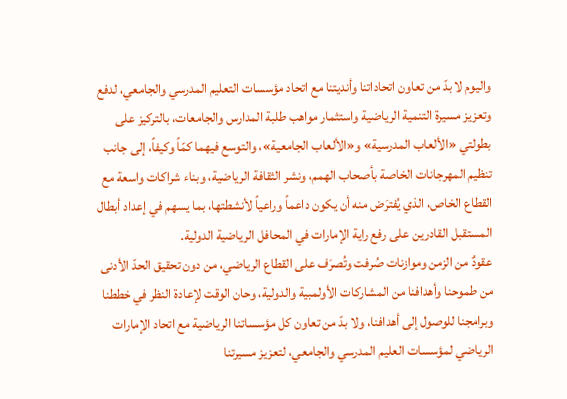واليوم لا بدّ من تعاون اتحاداتنا وأنديتنا مع اتحاد مؤسسات التعليم المدرسي والجامعي، لدفع وتعزيز مسيرة التنمية الرياضية واستثمار مواهب طلبة المدارس والجامعات، بالتركيز على بطولتي «الألعاب المدرسية» و«الألعاب الجامعية»، والتوسع فيهما كمّاً وكيفاً، إلى جانب تنظيم المهرجانات الخاصة بأصحاب الهمم، ونشر الثقافة الرياضية، وبناء شراكات واسعة مع القطاع الخاص، الذي يُفترَض منه أن يكون داعماً وراعياً لأنشطتها، بما يسهم في إعداد أبطال المستقبل القادرين على رفع راية الإمارات في المحافل الرياضية الدولية.
عقودٌ من الزمن وموازنات صُرفت وتُصرَف على القطاع الرياضي، من دون تحقيق الحدّ الأدنى من طموحنا وأهدافنا من المشاركات الأولمبية والدولية، وحان الوقت لإعادة النظر في خططنا وبرامجنا للوصول إلى أهدافنا، ولا بدّ من تعاون كل مؤسساتنا الرياضية مع اتحاد الإمارات الرياضي لمؤسسات العليم المدرسي والجامعي، لتعزيز مسيرتنا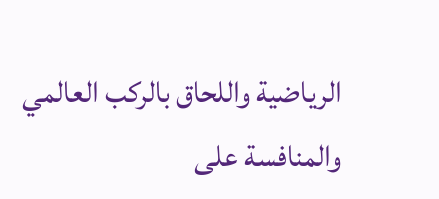الرياضية واللحاق بالركب العالمي والمنافسة على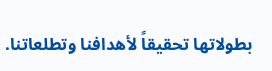بطولاتها تحقيقاً لأهدافنا وتطلعاتنا.